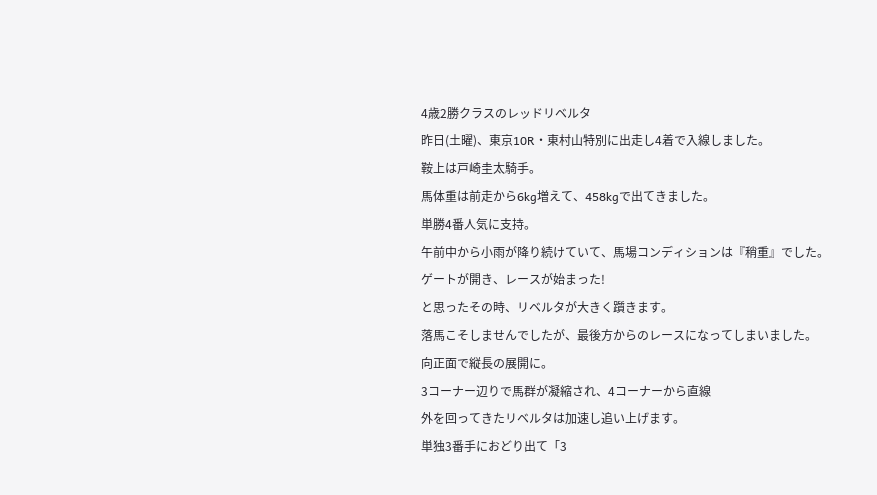4歳2勝クラスのレッドリベルタ
昨日(土曜)、東京10R・東村山特別に出走し4着で入線しました。
鞍上は戸崎圭太騎手。
馬体重は前走から6kg増えて、458kgで出てきました。
単勝4番人気に支持。
午前中から小雨が降り続けていて、馬場コンディションは『稍重』でした。
ゲートが開き、レースが始まった!
と思ったその時、リベルタが大きく躓きます。
落馬こそしませんでしたが、最後方からのレースになってしまいました。
向正面で縦長の展開に。
3コーナー辺りで馬群が凝縮され、4コーナーから直線
外を回ってきたリベルタは加速し追い上げます。
単独3番手におどり出て「3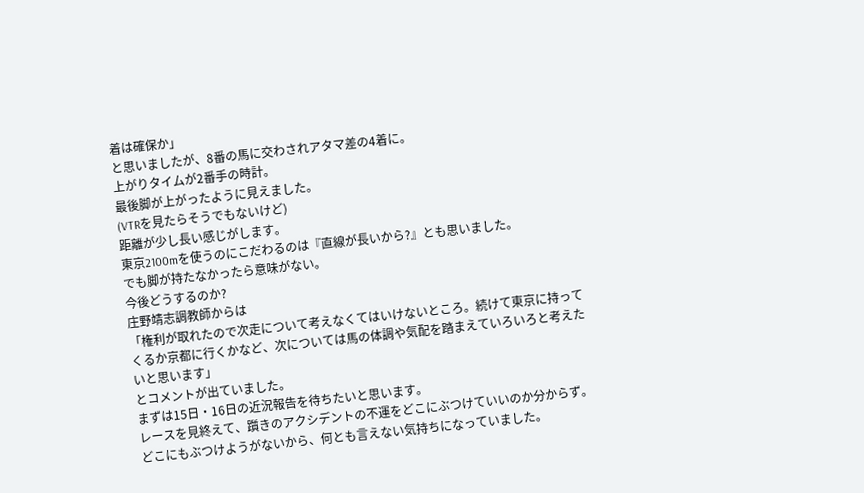着は確保か」
と思いましたが、8番の馬に交わされアタマ差の4着に。
上がりタイムが2番手の時計。
最後脚が上がったように見えました。
(VTRを見たらそうでもないけど)
距離が少し長い感じがします。
東京2100mを使うのにこだわるのは『直線が長いから?』とも思いました。
でも脚が持たなかったら意味がない。
今後どうするのか?
庄野靖志調教師からは
「権利が取れたので次走について考えなくてはいけないところ。続けて東京に持ってくるか京都に行くかなど、次については馬の体調や気配を踏まえていろいろと考えたいと思います」
とコメントが出ていました。
まずは15日・16日の近況報告を待ちたいと思います。
レースを見終えて、躓きのアクシデントの不運をどこにぶつけていいのか分からず。
どこにもぶつけようがないから、何とも言えない気持ちになっていました。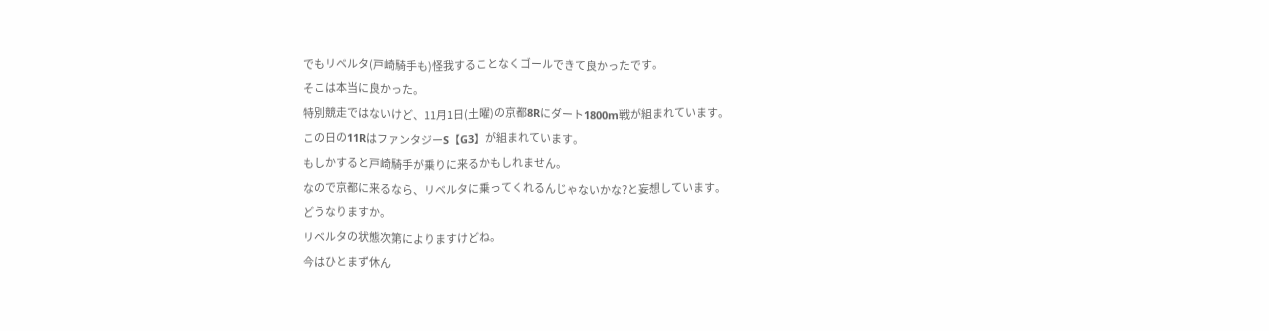でもリベルタ(戸崎騎手も)怪我することなくゴールできて良かったです。
そこは本当に良かった。
特別競走ではないけど、11月1日(土曜)の京都8Rにダート1800m戦が組まれています。
この日の11RはファンタジーS【G3】が組まれています。
もしかすると戸崎騎手が乗りに来るかもしれません。
なので京都に来るなら、リベルタに乗ってくれるんじゃないかな?と妄想しています。
どうなりますか。
リベルタの状態次第によりますけどね。
今はひとまず休ん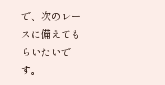で、次のレースに備えてもらいたいです。